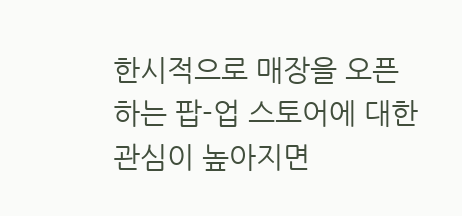한시적으로 매장을 오픈하는 팝-업 스토어에 대한 관심이 높아지면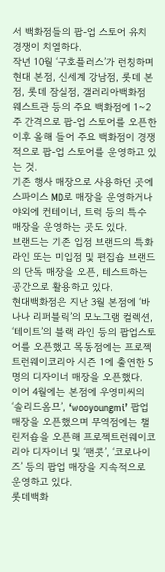서 백화점들의 팝-업 스토어 유치 경쟁이 치열하다.
작년 10월 ‘구호플러스’가 런칭하며 현대 본점, 신세계 강남점, 롯데 본점, 롯데 잠실점, 갤러리아백화점 웨스트관 등의 주요 백화점에 1~2주 간격으로 팝-업 스토어를 오픈한 이후 올해 들어 주요 백화점이 경쟁적으로 팝-업 스토어를 운영하고 있는 것.
기존 행사 매장으로 사용하던 곳에 스파이스 MD로 매장을 운영하거나 야외에 컨테이너, 트럭 등의 특수 매장을 운영하는 곳도 있다.
브랜드는 기존 입점 브랜드의 특화 라인 또는 미입점 및 편집숍 브랜드의 단독 매장을 오픈, 테스트하는 공간으로 활용하고 있다.
현대백화점은 지난 3월 본점에 ‘바나나 리퍼블릭’의 모노그램 컬렉션, ‘테이트’의 블랙 라인 등의 팝업스토어를 오픈했고 목동점에는 프로젝트런웨이코리아 시즌 1에 출연한 5명의 디자이너 매장을 오픈했다.
이어 4월에는 본점에 우영미씨의 ‘솔리드옴므’, ‘wooyoungmi’ 팝업 매장을 오픈했으며 무역점에는 챌린저숍을 오픈해 프로젝트런웨이코리아 디자이너 및 ‘팬콧’, ‘코로나이즈’ 등의 팝업 매장을 지속적으로 운영하고 있다.
롯데백화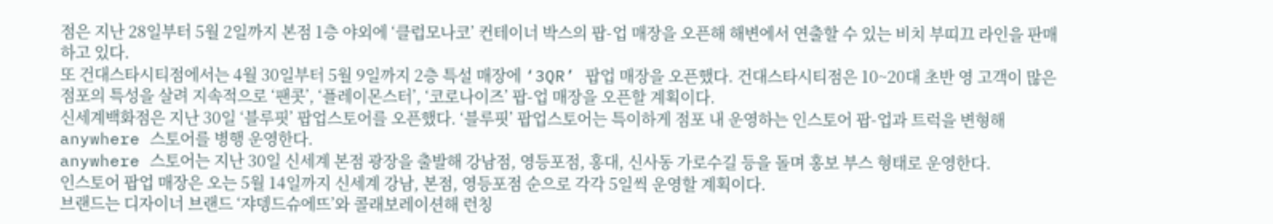점은 지난 28일부터 5월 2일까지 본점 1층 야외에 ‘클럽모나코’ 컨테이너 박스의 팝-업 매장을 오픈해 해변에서 연출할 수 있는 비치 부띠끄 라인을 판매하고 있다.
또 건대스타시티점에서는 4월 30일부터 5월 9일까지 2층 특설 매장에 ‘3QR’ 팝업 매장을 오픈했다. 건대스타시티점은 10~20대 초반 영 고객이 많은 점포의 특성을 살려 지속적으로 ‘팬콧’, ‘플레이몬스터’, ‘코로나이즈’ 팝-업 매장을 오픈할 계획이다.
신세계백화점은 지난 30일 ‘블루핏’ 팝업스토어를 오픈했다. ‘블루핏’ 팝업스토어는 특이하게 점포 내 운영하는 인스토어 팝-업과 트럭을 변형해 anywhere 스토어를 병행 운영한다.
anywhere 스토어는 지난 30일 신세계 본점 광장을 출발해 강남점, 영등포점, 홍대, 신사동 가로수길 등을 돌며 홍보 부스 형태로 운영한다.
인스토어 팝업 매장은 오는 5월 14일까지 신세계 강남, 본점, 영등포점 순으로 각각 5일씩 운영할 계획이다.
브랜드는 디자이너 브랜드 ‘쟈뎅드슈에뜨’와 콜래보레이션해 런칭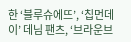한 ‘블루슈에뜨’, ‘칩먼데이’ 데님 팬츠, ‘브라운브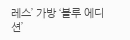레스’ 가방 ‘블루 에디션’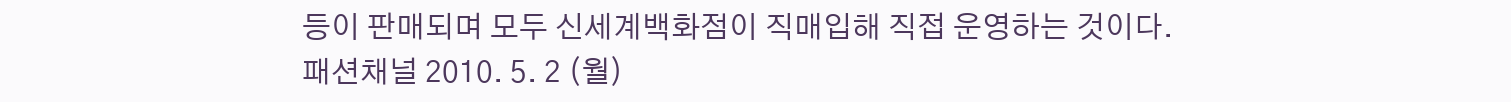등이 판매되며 모두 신세계백화점이 직매입해 직접 운영하는 것이다.
패션채널 2010. 5. 2 (월)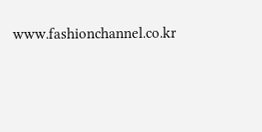www.fashionchannel.co.kr